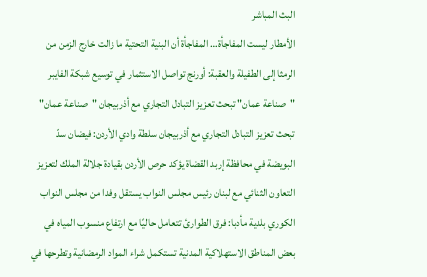البث المباشر
الأمطار ليست المفاجأة… المفاجأة أن البنية التحتية ما زالت خارج الزمن من الرمثا إلى الطفيلة والعقبة: أورنج تواصل الاستثمار في توسيع شبكة الفايبر "صناعة عمان" تبحث تعزيز التبادل التجاري مع أذربيجان "صناعة عمان" تبحث تعزيز التبادل التجاري مع أذربيجان سلطة وادي الأردن: فيضان سدّ البويضة في محافظة إربد القضاة يؤكد حرص الأردن بقيادة جلالة الملك لتعزيز التعاون الثنائي مع لبنان رئيس مجلس النواب يستقل وفدا من مجلس النواب الكوري بلدية مأدبا: فرق الطوارئ تتعامل حاليًا مع ارتفاع منسوب المياه في بعض المناطق الاستهلاكية المدنية تستكمل شراء المواد الرمضانية وتطرحها في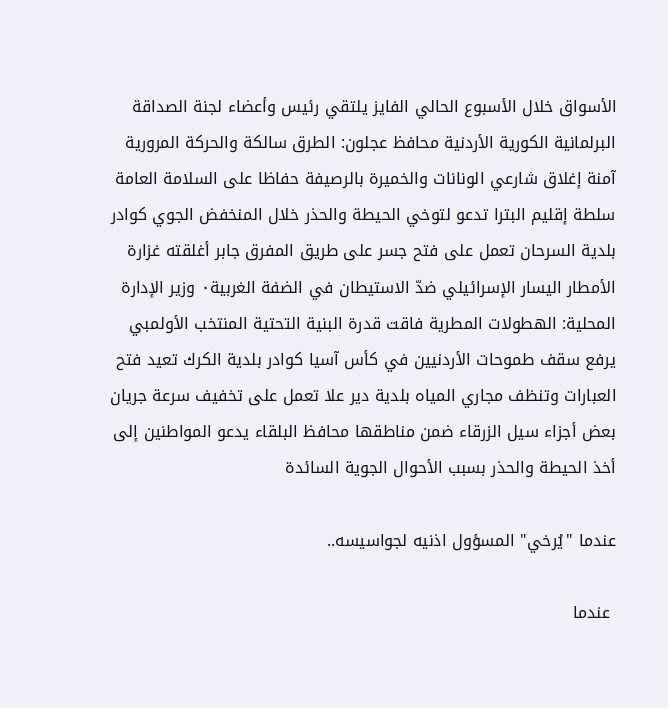الأسواق خلال الأسبوع الحالي الفايز يلتقي رئيس وأعضاء لجنة الصداقة البرلمانية الكورية الأردنية محافظ عجلون: الطرق سالكة والحركة المرورية آمنة إغلاق شارعي الونانات والخميرة بالرصيفة حفاظا على السلامة العامة سلطة إقليم البترا تدعو لتوخي الحيطة والحذر خلال المنخفض الجوي كوادر بلدية السرحان تعمل على فتح جسر على طريق المفرق جابر أغلقته غزارة الأمطار اليسار الإسرائيلي ضدّ الاستيطان في الضفة الغربية٠ وزير الإدارة المحلية: الهطولات المطرية فاقت قدرة البنية التحتية المنتخب الأولمبي يرفع سقف طموحات الأردنيين في كأس آسيا كوادر بلدية الكرك تعيد فتح العبارات وتنظف مجاري المياه بلدية دير علا تعمل على تخفيف سرعة جريان بعض أجزاء سيل الزرقاء ضمن مناطقها محافظ البلقاء يدعو المواطنين إلى أخذ الحيطة والحذر بسبب الأحوال الجوية السائدة

عندما "يُرخي" المسؤول اذنيه لجواسيسه..

 عندما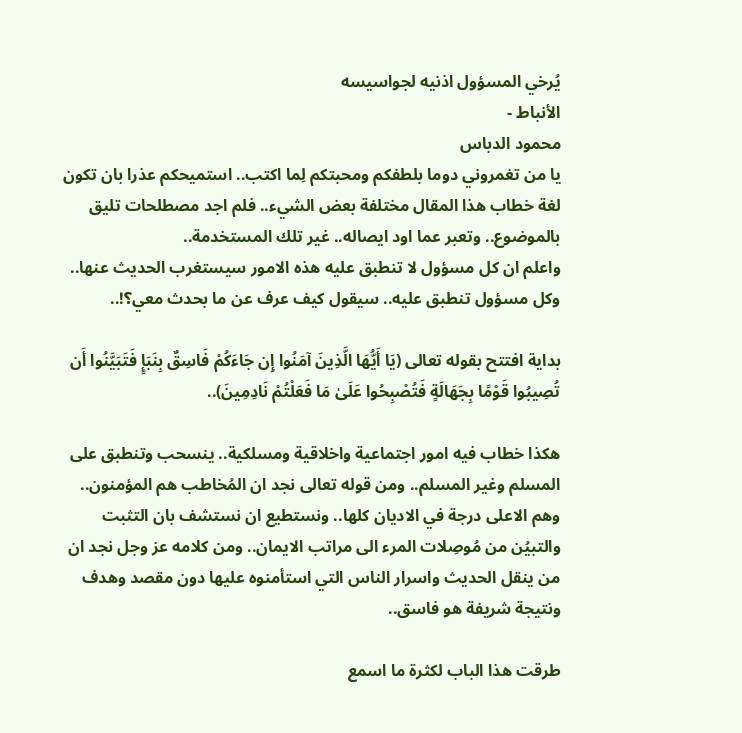يُرخي المسؤول اذنيه لجواسيسه
الأنباط -
محمود الدباس
يا من تغمروني دوما بلطفكم ومحبتكم لِما اكتب.. استميحكم عذرا بان تكون لغة خطاب هذا المقال مختلفة بعض الشيء.. فلم اجد مصطلحات تليق بالموضوع.. وتعبر عما اود ايصاله.. غير تلك المستخدمة..
واعلم ان كل مسؤول لا تنطبق عليه هذه الامور سيستغرب الحديث عنها.. وكل مسؤول تنطبق عليه.. سيقول كيف عرف عن ما بحدث معي؟!..

بداية افتتح بقوله تعالى (يَا أَيُّهَا الَّذِينَ آمَنُوا إِن جَاءَكُمْ فَاسِقٌ بِنَبَإٍ فَتَبَيَّنُوا أَن تُصِيبُوا قَوْمًا بِجَهَالَةٍ فَتُصْبِحُوا عَلَىٰ مَا فَعَلْتُمْ نَادِمِينَ)..

هكذا خطاب فيه امور اجتماعية واخلاقية ومسلكية.. ينسحب وتنطبق على المسلم وغير المسلم.. ومن قوله تعالى نجد ان المُخاطب هم المؤمنون.. وهم الاعلى درجة في الاديان كلها.. ونستطيع ان نستشف بان التثبت والتبيُن من مُوصِلات المرء الى مراتب الايمان.. ومن كلامه عز وجل نجد ان من ينقل الحديث واسرار الناس التي استأمنوه عليها دون مقصد وهدف ونتيجة شريفة هو فاسق..

طرقت هذا الباب لكثرة ما اسمع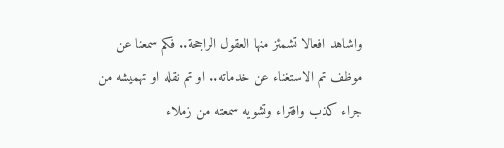واشاهد افعالا تشمئز منها العقول الراجحة.. فكم سمعنا عن موظف تم الاستغناء عن خدماته.. او تم نقله او تهميشه من جراء كذب وافتراء وتشويه سمعته من زملاء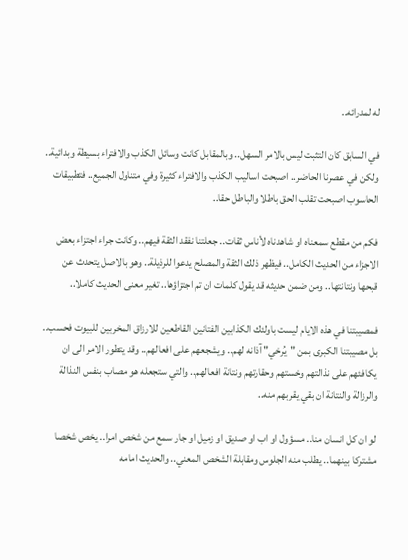له لمدرائه..

في السابق كان التثبت ليس بالامر السهل.. وبالمقابل كانت وسائل الكذب والافتراء بسيطة وبدائية..
ولكن في عصرنا الحاضر.. اصبحت اساليب الكذب والافتراء كثيرة وفي متناول الجميع.. فتطبيقات الحاسوب اصبحت تقلب الحق باطلا والباطل حقا..

فكم من مقطع سمعناه او شاهدناه لأناس ثقات.. جعلتنا نفقد الثقة فيهم.. وكانت جراء اجتزاء بعض الاجزاء من الحديث الكامل.. فيظهر ذلك الثقة والمصلح يدعوا للرذيلة.. وهو بالاصل يتحدث عن قبحها ونتانتها.. ومن ضمن حديثه قد يقول كلمات ان تم اجتزاؤها.. تغير معنى الحديث كاملا..

فمصيبتنا في هذه الايام ليست باولئك الكذابين الفتانين القاطعين للارزاق المخربين للبيوت فحسب.. بل مصيبتنا الكبرى بمن "يُرخي" آذانه لهم.. ويشجعهم على افعالهم.. وقد يتطور الامر الى ان يكافئهم على نذالتهم وخستهم وحقارتهم ونتانة افعالهم.. والتي ستجعله هو مصاب بنفس النذالة والرزالة والنتانة ان بقي يقربهم منه..

لو ان كل انسان منا.. مسؤول او اب او صديق او زميل او جار سمع من شخص امرا.. يخص شخصا مشتركا بينهما.. يطلب منه الجلوس ومقابلة الشخص المعني.. والحديث امامه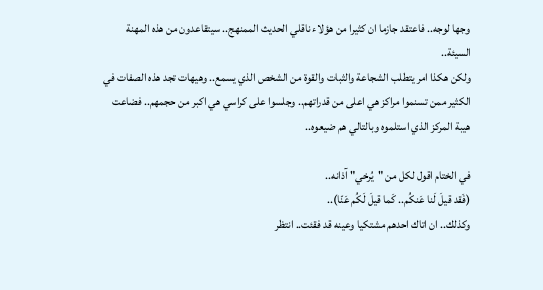وجها لوجه.. فاعتقد جازما ان كثيرا من هؤلاء ناقلي الحديث الممنهج.. سيتقاعدون من هذه المهنة السيئة..
ولكن هكذا امر يتطلب الشجاعة والثبات والقوة من الشخص الذي يسمع.. وهيهات تجد هذه الصفات في الكثير ممن تسنموا مراكز هي اعلى من قدراتهم.. وجلسوا على كراسي هي اكبر من حجمهم.. فضاعت هيبة المركز الذي استلموه وبالتالي هم ضيعوه..

في الختام اقول لكل من "يُرخي" آذانه..
(فَقد قيلَ لَنا عَنكُم.. كَما قيلَ لَكُم عَنّا)..
وكذلك.. ان اتاك احدهم مشتكيا وعينه قد فقئت.. انتظر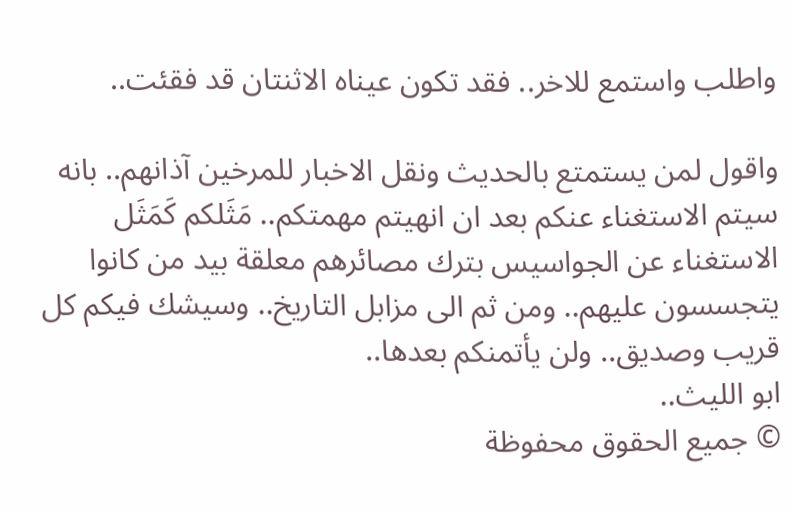واطلب واستمع للاخر.. فقد تكون عيناه الاثنتان قد فقئت..

واقول لمن يستمتع بالحديث ونقل الاخبار للمرخين آذانهم.. بانه سيتم الاستغناء عنكم بعد ان انهيتم مهمتكم.. مَثَلكم كَمَثَل الاستغناء عن الجواسيس بترك مصائرهم معلقة بيد من كانوا يتجسسون عليهم.. ومن ثم الى مزابل التاريخ.. وسيشك فيكم كل قريب وصديق.. ولن يأتمنكم بعدها..
ابو الليث..
© جميع الحقوق محفوظة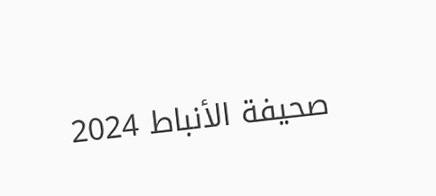صحيفة الأنباط 2024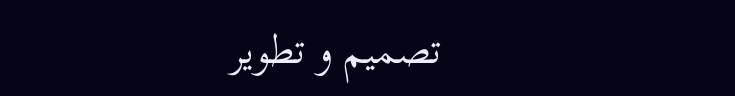تصميم و تطوير